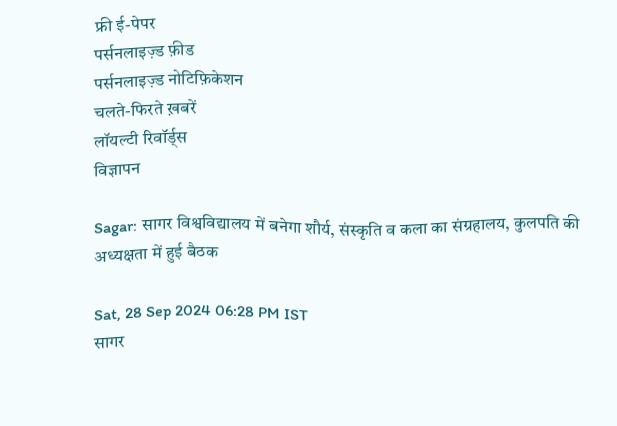फ्री ई-पेपर
पर्सनलाइज़्ड फ़ीड
पर्सनलाइज़्ड नोटिफ़िकेशन
चलते-फिरते ख़बरें
लॉयल्टी रिवॉर्ड्स
विज्ञापन

Sagar: सागर विश्वविद्यालय में बनेगा शौर्य, संस्कृति व कला का संग्रहालय, कुलपति की अध्यक्षता में हुई बैठक

Sat, 28 Sep 2024 06:28 PM IST
सागर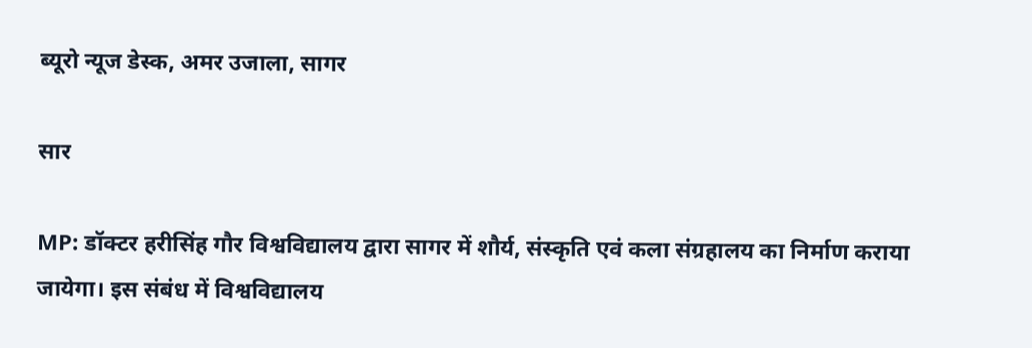ब्यूरो न्यूज डेस्क, अमर उजाला, सागर

सार

MP: डॉक्टर हरीसिंह गौर विश्वविद्यालय द्वारा सागर में शौर्य, संस्कृति एवं कला संग्रहालय का निर्माण कराया जायेगा। इस संबंध में विश्वविद्यालय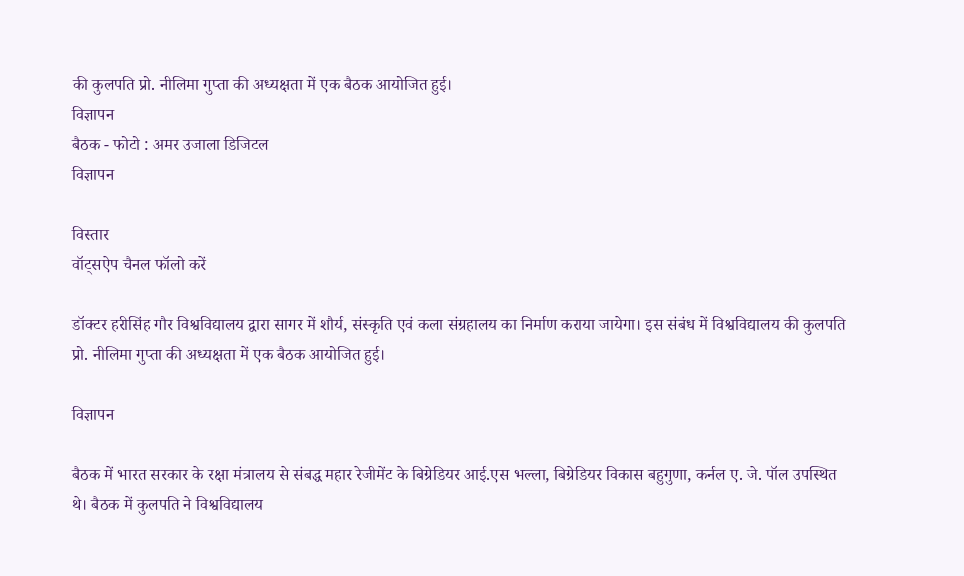की कुलपति प्रो. नीलिमा गुप्ता की अध्यक्षता में एक बैठक आयोजित हुई।
विज्ञापन
बैठक - फोटो : अमर उजाला डिजिटल
विज्ञापन

विस्तार
वॉट्सऐप चैनल फॉलो करें

डॉक्टर हरीसिंह गौर विश्वविद्यालय द्वारा सागर में शौर्य, संस्कृति एवं कला संग्रहालय का निर्माण कराया जायेगा। इस संबंध में विश्वविद्यालय की कुलपति प्रो. नीलिमा गुप्ता की अध्यक्षता में एक बैठक आयोजित हुई।

विज्ञापन

बैठक में भारत सरकार के रक्षा मंत्रालय से संबद्ध महार रेजीमेंट के बिग्रेडियर आई.एस भल्ला, बिग्रेडियर विकास बहुगुणा, कर्नल ए. जे. पॉल उपस्थित थे। बैठक में कुलपति ने विश्वविद्यालय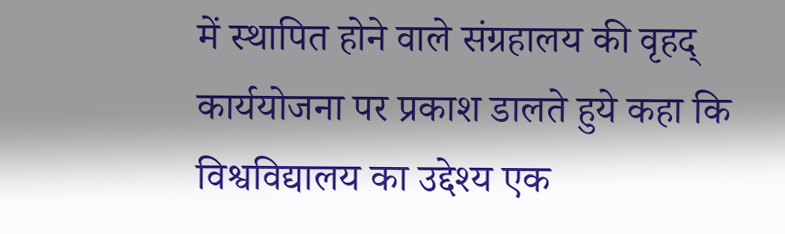में स्थापित होने वाले संग्रहालय की वृहद् कार्ययोजना पर प्रकाश डालते हुये कहा कि विश्वविद्यालय का उद्देश्य एक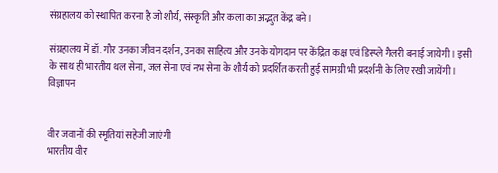संग्रहालय को स्थापित करना है जो शौर्य, संस्कृति और कला का अद्भुत केंद्र बने।

संग्रहालय में डॉ. गौर उनका जीवन दर्शन, उनका साहित्य और उनके योगदान पर केंद्रित कक्ष एवं डिस्प्ले गैलरी बनाई जायेगी। इसी के साथ ही भारतीय थल सेना, जल सेना एवं नभ सेना के शौर्य को प्रदर्शित करती हुई सामग्री भी प्रदर्शनी के लिए रखी जायेंगी।
विज्ञापन


वीर जवानों की स्मृतियां सहेजी जाएंगी
भारतीय वीर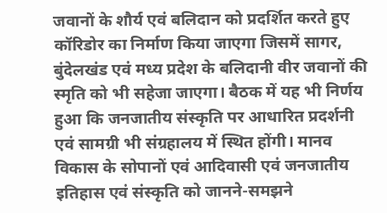जवानों के शौर्य एवं बलिदान को प्रदर्शित करते हुए कॉरिडोर का निर्माण किया जाएगा जिसमें सागर, बुंदेलखंड एवं मध्य प्रदेश के बलिदानी वीर जवानों की स्मृति को भी सहेजा जाएगा। बैठक में यह भी निर्णय हुआ कि जनजातीय संस्कृति पर आधारित प्रदर्शनी एवं सामग्री भी संग्रहालय में स्थित होंगी। मानव विकास के सोपानों एवं आदिवासी एवं जनजातीय इतिहास एवं संस्कृति को जानने-समझने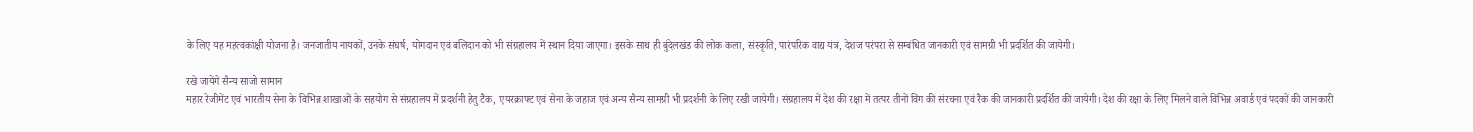के लिए यह महत्वकांक्षी योजना है। जनजातीय नायकों, उनके संघर्ष, योगदान एवं बलिदान को भी संग्रहालय में स्थान दिया जाएगा। इसके साथ ही बुंदेलखंड की लोक कला, संस्कृति, पारंपरिक वाद्य यंत्र, देशज परंपरा से सम्बंधित जानकारी एवं सामग्री भी प्रदर्शित की जायेगी।

रखे जायेंगे सैन्य साजो सामान
महार रेजीमेंट एवं भारतीय सेना के विभिन्न शाखाओं के सहयोग से संग्रहालय में प्रदर्शनी हेतु टैंक, एयरक्राफ्ट एवं सेना के जहाज एवं अन्य सैन्य सामग्री भी प्रदर्शनी के लिए रखी जायेगी। संग्रहालय में देश की रक्षा में तत्पर तीनों विंग की संरचना एवं रैंक की जानकारी प्रदर्शित की जायेगी। देश की रक्षा के लिए मिलने वाले विभिन्न अवार्ड एवं पदकों की जानकारी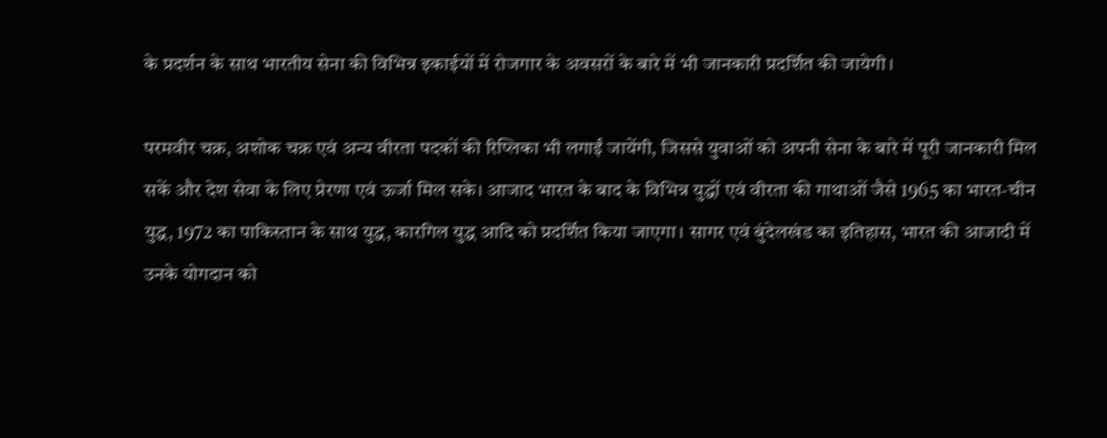के प्रदर्शन के साथ भारतीय सेना की विभिन्न इकाईयों में रोजगार के अवसरों के बारे में भी जानकारी प्रदर्शित की जायेगी।

परमवीर चक्र, अशोक चक्र एवं अन्य वीरता पदकों की रिप्लिका भी लगाईं जायेंगी, जिससे युवाओं को अपनी सेना के बारे में पूरी जानकारी मिल सकें और देश सेवा के लिए प्रेरणा एवं ऊर्जा मिल सके। आजाद भारत के बाद के विभिन्न युद्धों एवं वीरता की गाथाओं जैसे 1965 का भारत-चीन युद्ध, 1972 का पाकिस्तान के साथ युद्ध, कारगिल युद्ध आदि को प्रदर्शित किया जाएगा। सागर एवं बुंदेलखंड का इतिहास, भारत की आजादी में उनके योगदान को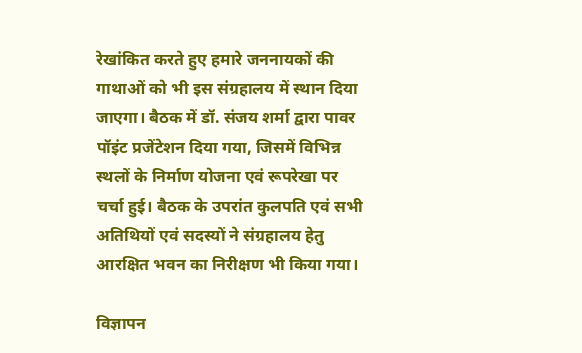रेखांकित करते हुए हमारे जननायकों की गाथाओं को भी इस संग्रहालय में स्थान दिया जाएगा। बैठक में डॉ. संजय शर्मा द्वारा पावर पॉइंट प्रजेंटेशन दिया गया, जिसमें विभिन्न स्थलों के निर्माण योजना एवं रूपरेखा पर चर्चा हुई। बैठक के उपरांत कुलपति एवं सभी अतिथियों एवं सदस्यों ने संग्रहालय हेतु आरक्षित भवन का निरीक्षण भी किया गया।

विज्ञापन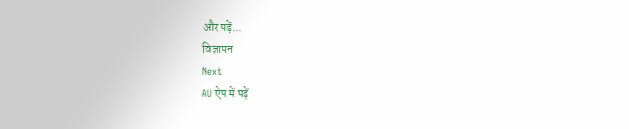और पढ़ें...
विज्ञापन
Next
AU ऐप में पढ़ें